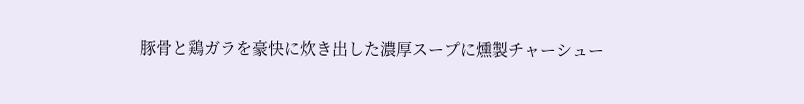豚骨と鶏ガラを豪快に炊き出した濃厚スープに燻製チャーシュー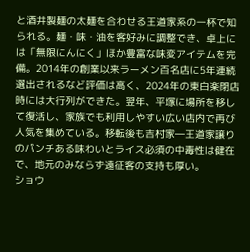と酒井製麺の太麺を合わせる王道家系の一杯で知られる。麺・味・油を客好みに調整でき、卓上には「無限にんにく」ほか豊富な味変アイテムを完備。2014年の創業以来ラーメン百名店に5年連続選出されるなど評価は高く、2024年の東白楽閉店時には大行列ができた。翌年、平塚に場所を移して復活し、家族でも利用しやすい広い店内で再び人気を集めている。移転後も吉村家―王道家譲りのパンチある味わいとライス必須の中毒性は健在で、地元のみならず遠征客の支持も厚い。
ショウ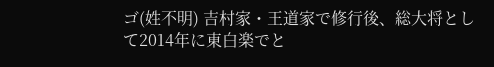ゴ(姓不明) 吉村家・王道家で修行後、総大将として2014年に東白楽でと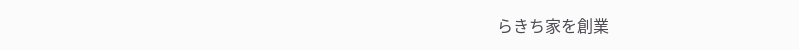らきち家を創業